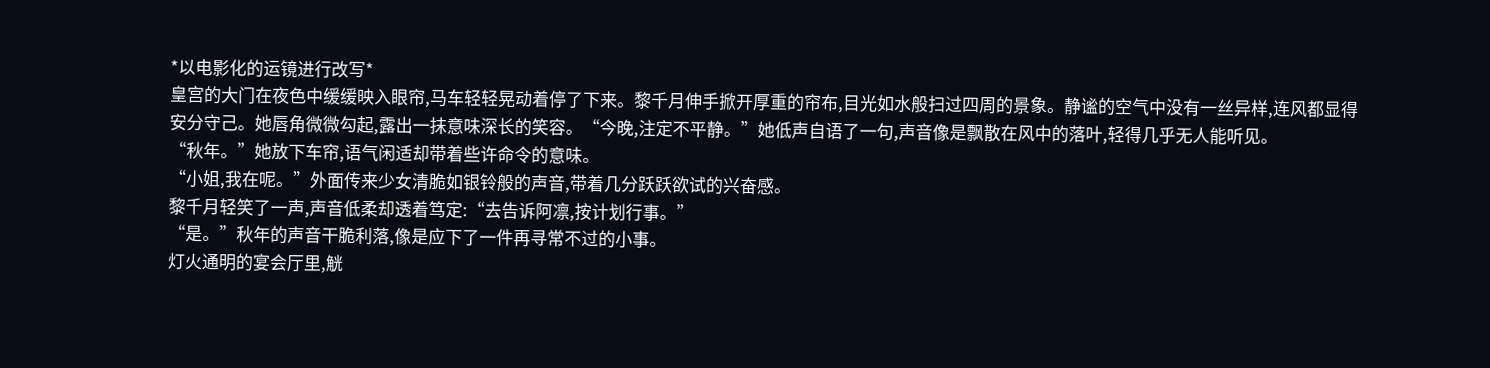*以电影化的运镜进行改写*
皇宫的大门在夜色中缓缓映入眼帘,马车轻轻晃动着停了下来。黎千月伸手掀开厚重的帘布,目光如水般扫过四周的景象。静谧的空气中没有一丝异样,连风都显得安分守己。她唇角微微勾起,露出一抹意味深长的笑容。“今晚,注定不平静。”她低声自语了一句,声音像是飘散在风中的落叶,轻得几乎无人能听见。
“秋年。”她放下车帘,语气闲适却带着些许命令的意味。
“小姐,我在呢。”外面传来少女清脆如银铃般的声音,带着几分跃跃欲试的兴奋感。
黎千月轻笑了一声,声音低柔却透着笃定:“去告诉阿凛,按计划行事。”
“是。”秋年的声音干脆利落,像是应下了一件再寻常不过的小事。
灯火通明的宴会厅里,觥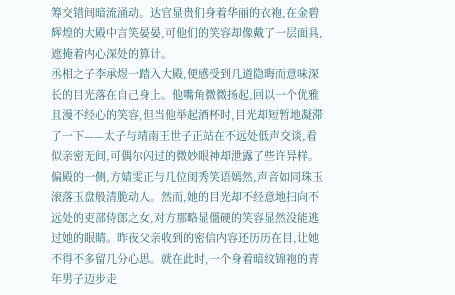筹交错间暗流涌动。达官显贵们身着华丽的衣袍,在金碧辉煌的大殿中言笑晏晏,可他们的笑容却像戴了一层面具,遮掩着内心深处的算计。
丞相之子李承煜一踏入大殿,便感受到几道隐晦而意味深长的目光落在自己身上。他嘴角微微扬起,回以一个优雅且漫不经心的笑容,但当他举起酒杯时,目光却短暂地凝滞了一下——太子与靖南王世子正站在不远处低声交谈,看似亲密无间,可偶尔闪过的微妙眼神却泄露了些许异样。
偏殿的一侧,方婧雯正与几位闺秀笑语嫣然,声音如同珠玉滚落玉盘般清脆动人。然而,她的目光却不经意地扫向不远处的吏部侍郎之女,对方那略显僵硬的笑容显然没能逃过她的眼睛。昨夜父亲收到的密信内容还历历在目,让她不得不多留几分心思。就在此时,一个身着暗纹锦袍的青年男子迈步走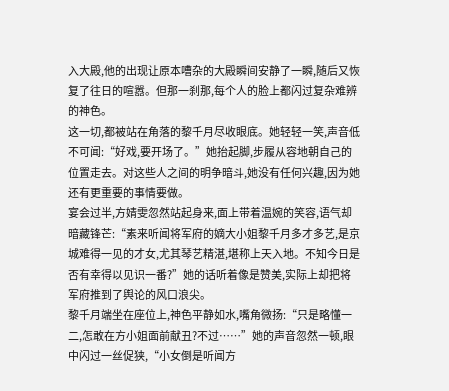入大殿,他的出现让原本嘈杂的大殿瞬间安静了一瞬,随后又恢复了往日的喧嚣。但那一刹那,每个人的脸上都闪过复杂难辨的神色。
这一切,都被站在角落的黎千月尽收眼底。她轻轻一笑,声音低不可闻:“好戏,要开场了。”她抬起脚,步履从容地朝自己的位置走去。对这些人之间的明争暗斗,她没有任何兴趣,因为她还有更重要的事情要做。
宴会过半,方婧雯忽然站起身来,面上带着温婉的笑容,语气却暗藏锋芒:“素来听闻将军府的嫡大小姐黎千月多才多艺,是京城难得一见的才女,尤其琴艺精湛,堪称上天入地。不知今日是否有幸得以见识一番?”她的话听着像是赞美,实际上却把将军府推到了舆论的风口浪尖。
黎千月端坐在座位上,神色平静如水,嘴角微扬:“只是略懂一二,怎敢在方小姐面前献丑?不过……”她的声音忽然一顿,眼中闪过一丝促狭,“小女倒是听闻方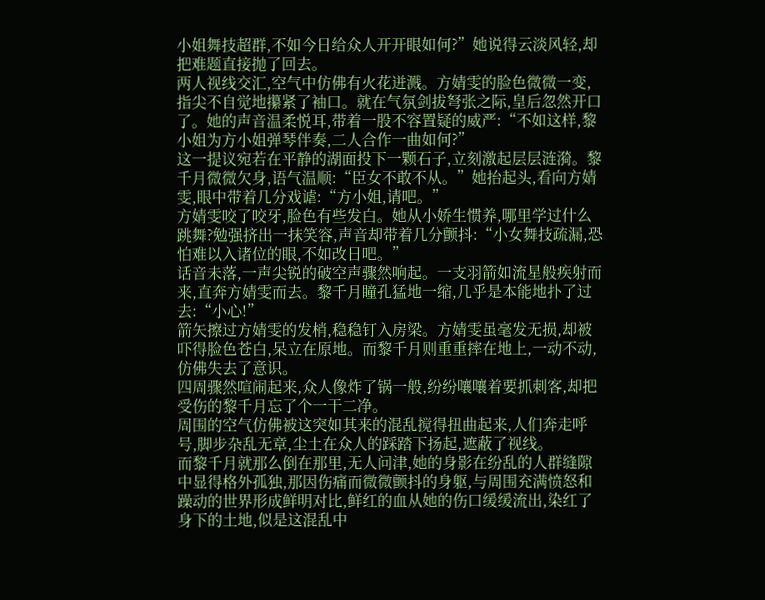小姐舞技超群,不如今日给众人开开眼如何?”她说得云淡风轻,却把难题直接抛了回去。
两人视线交汇,空气中仿佛有火花迸溅。方婧雯的脸色微微一变,指尖不自觉地攥紧了袖口。就在气氛剑拔弩张之际,皇后忽然开口了。她的声音温柔悦耳,带着一股不容置疑的威严:“不如这样,黎小姐为方小姐弹琴伴奏,二人合作一曲如何?”
这一提议宛若在平静的湖面投下一颗石子,立刻激起层层涟漪。黎千月微微欠身,语气温顺:“臣女不敢不从。”她抬起头,看向方婧雯,眼中带着几分戏谑:“方小姐,请吧。”
方婧雯咬了咬牙,脸色有些发白。她从小娇生惯养,哪里学过什么跳舞?勉强挤出一抹笑容,声音却带着几分颤抖:“小女舞技疏漏,恐怕难以入诸位的眼,不如改日吧。”
话音未落,一声尖锐的破空声骤然响起。一支羽箭如流星般疾射而来,直奔方婧雯而去。黎千月瞳孔猛地一缩,几乎是本能地扑了过去:“小心!”
箭矢擦过方婧雯的发梢,稳稳钉入房梁。方婧雯虽毫发无损,却被吓得脸色苍白,呆立在原地。而黎千月则重重摔在地上,一动不动,仿佛失去了意识。
四周骤然喧闹起来,众人像炸了锅一般,纷纷嚷嚷着要抓刺客,却把受伤的黎千月忘了个一干二净。
周围的空气仿佛被这突如其来的混乱搅得扭曲起来,人们奔走呼号,脚步杂乱无章,尘土在众人的踩踏下扬起,遮蔽了视线。
而黎千月就那么倒在那里,无人问津,她的身影在纷乱的人群缝隙中显得格外孤独,那因伤痛而微微颤抖的身躯,与周围充满愤怒和躁动的世界形成鲜明对比,鲜红的血从她的伤口缓缓流出,染红了身下的土地,似是这混乱中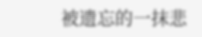被遗忘的一抹悲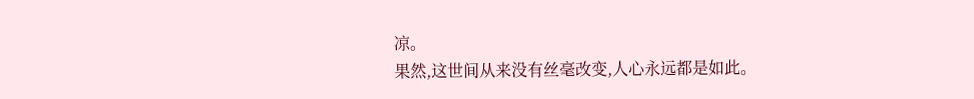凉。
果然,这世间从来没有丝毫改变,人心永远都是如此。